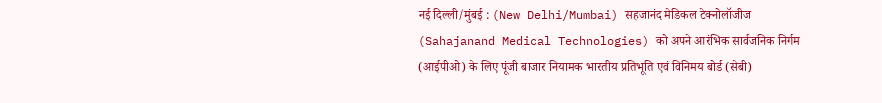नई दिल्ली/मुंबई : (New Delhi/Mumbai) सहजानंद मेडिकल टेक्नोलॉजीज (Sahajanand Medical Technologies) को अपने आरंभिक सार्वजनिक निर्गम (आईपीओ) के लिए पूंजी बाजार नियामक भारतीय प्रतिभूति एवं विनिमय बोर्ड (सेबी)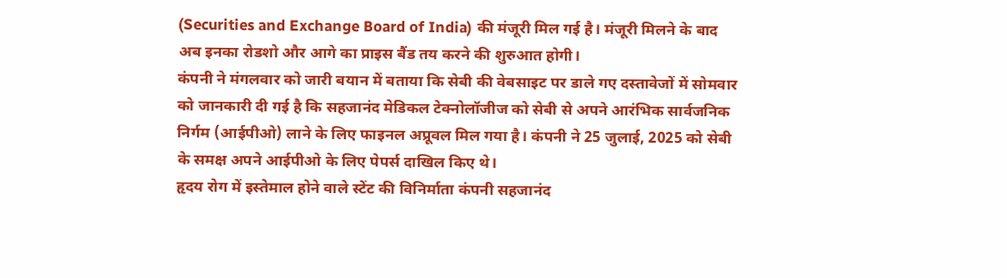(Securities and Exchange Board of India) की मंजूरी मिल गई है। मंजूरी मिलने के बाद अब इनका रोडशो और आगे का प्राइस बैंड तय करने की शुरुआत होगी।
कंपनी ने मंगलवार को जारी बयान में बताया कि सेबी की वेबसाइट पर डाले गए दस्तावेजों में सोमवार को जानकारी दी गई है कि सहजानंद मेडिकल टेक्नोलॉजीज को सेबी से अपने आरंभिक सार्वजनिक निर्गम (आईपीओ) लाने के लिए फाइनल अप्रूवल मिल गया है। कंपनी ने 25 जुलाई, 2025 को सेबी के समक्ष अपने आईपीओ के लिए पेपर्स दाखिल किए थे।
हृदय रोग में इस्तेमाल होने वाले स्टेंट की विनिर्माता कंपनी सहजानंद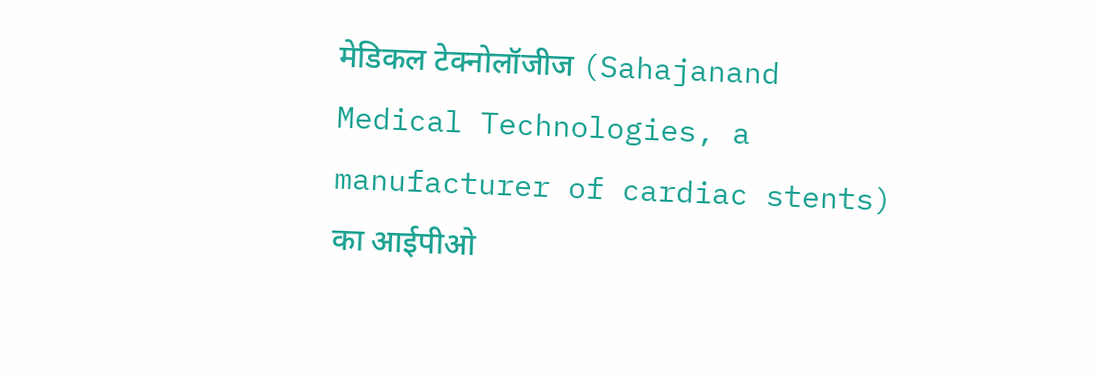मेडिकल टेक्नोलॉजीज (Sahajanand Medical Technologies, a manufacturer of cardiac stents) का आईपीओ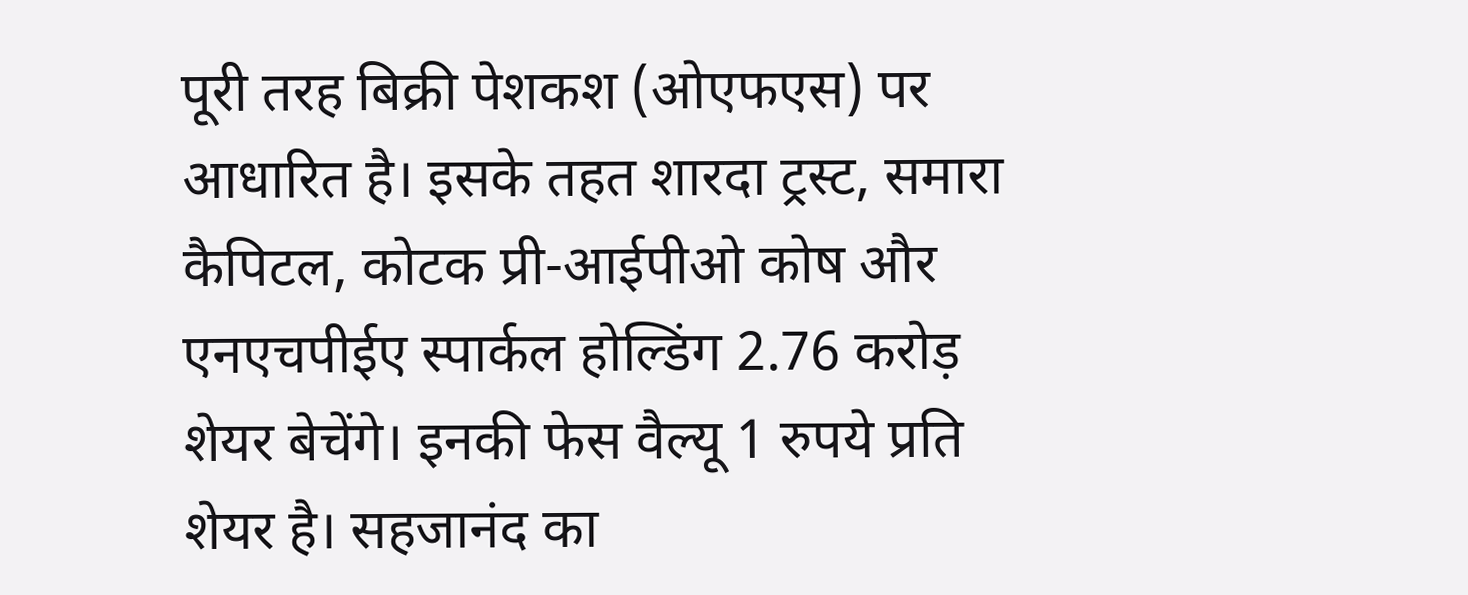पूरी तरह बिक्री पेशकश (ओएफएस) पर आधारित है। इसके तहत शारदा ट्रस्ट, समारा कैपिटल, कोटक प्री-आईपीओ कोष और एनएचपीईए स्पार्कल होल्डिंग 2.76 करोड़ शेयर बेचेंगे। इनकी फेस वैल्यू 1 रुपये प्रति शेयर है। सहजानंद का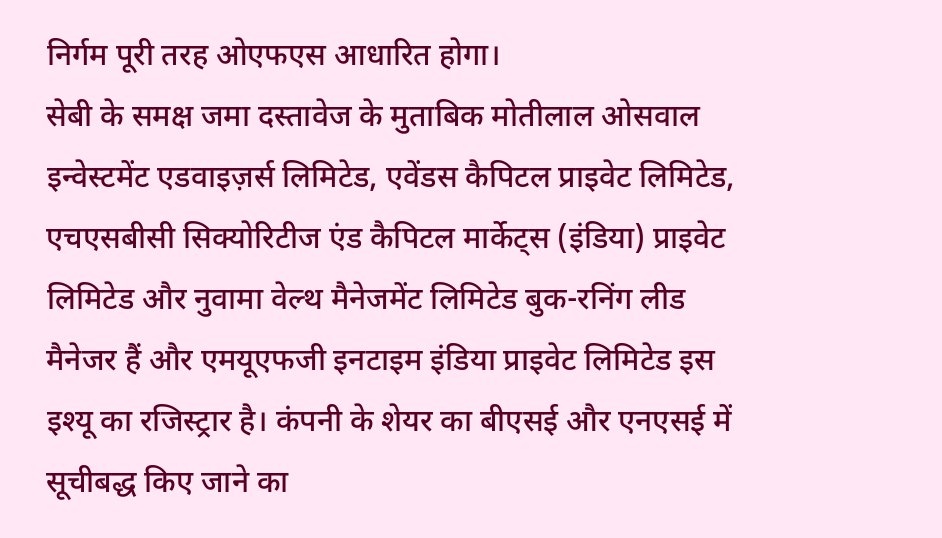निर्गम पूरी तरह ओएफएस आधारित होगा।
सेबी के समक्ष जमा दस्तावेज के मुताबिक मोतीलाल ओसवाल इन्वेस्टमेंट एडवाइज़र्स लिमिटेड, एवेंडस कैपिटल प्राइवेट लिमिटेड, एचएसबीसी सिक्योरिटीज एंड कैपिटल मार्केट्स (इंडिया) प्राइवेट लिमिटेड और नुवामा वेल्थ मैनेजमेंट लिमिटेड बुक-रनिंग लीड मैनेजर हैं और एमयूएफजी इनटाइम इंडिया प्राइवेट लिमिटेड इस इश्यू का रजिस्ट्रार है। कंपनी के शेयर का बीएसई और एनएसई में सूचीबद्ध किए जाने का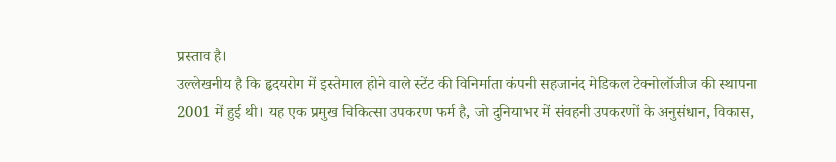प्रस्ताव है।
उल्लेखनीय है कि हृदयरोग में इस्तेमाल होने वाले स्टेंट की विनिर्माता कंपनी सहजानंद मेडिकल टेक्नोलॉजीज की स्थापना 2001 में हुई थी। यह एक प्रमुख चिकित्सा उपकरण फर्म है, जो दुनियाभर में संवहनी उपकरणों के अनुसंधान, विकास,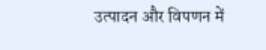उत्पादन और विपणन में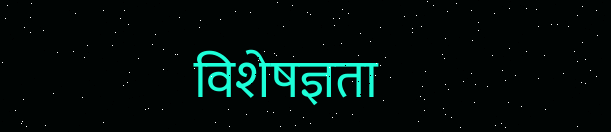विशेषज्ञता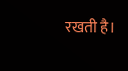रखती है।